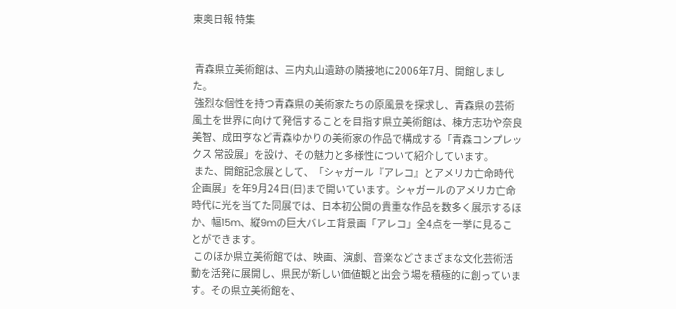東奥日報 特集


 青森県立美術館は、三内丸山遺跡の隣接地に2006年7月、開館しました。
 強烈な個性を持つ青森県の美術家たちの原風景を探求し、青森県の芸術風土を世界に向けて発信することを目指す県立美術館は、棟方志功や奈良美智、成田亨など青森ゆかりの美術家の作品で構成する「青森コンプレックス 常設展」を設け、その魅力と多様性について紹介しています。
 また、開館記念展として、「シャガール『アレコ』とアメリカ亡命時代 企画展」を年9月24日(日)まで開いています。シャガールのアメリカ亡命時代に光を当てた同展では、日本初公開の貴重な作品を数多く展示するほか、幅15m、縦9mの巨大バレエ背景画「アレコ」全4点を一挙に見ることができます。
 このほか県立美術館では、映画、演劇、音楽などさまざまな文化芸術活動を活発に展開し、県民が新しい価値観と出会う場を積極的に創っています。その県立美術館を、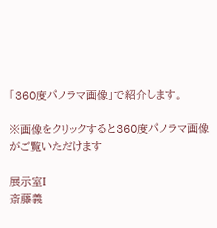「360度パノラマ画像」で紹介します。

※画像をクリックすると360度パノラマ画像がご覧いただけます

展示室I
斎藤義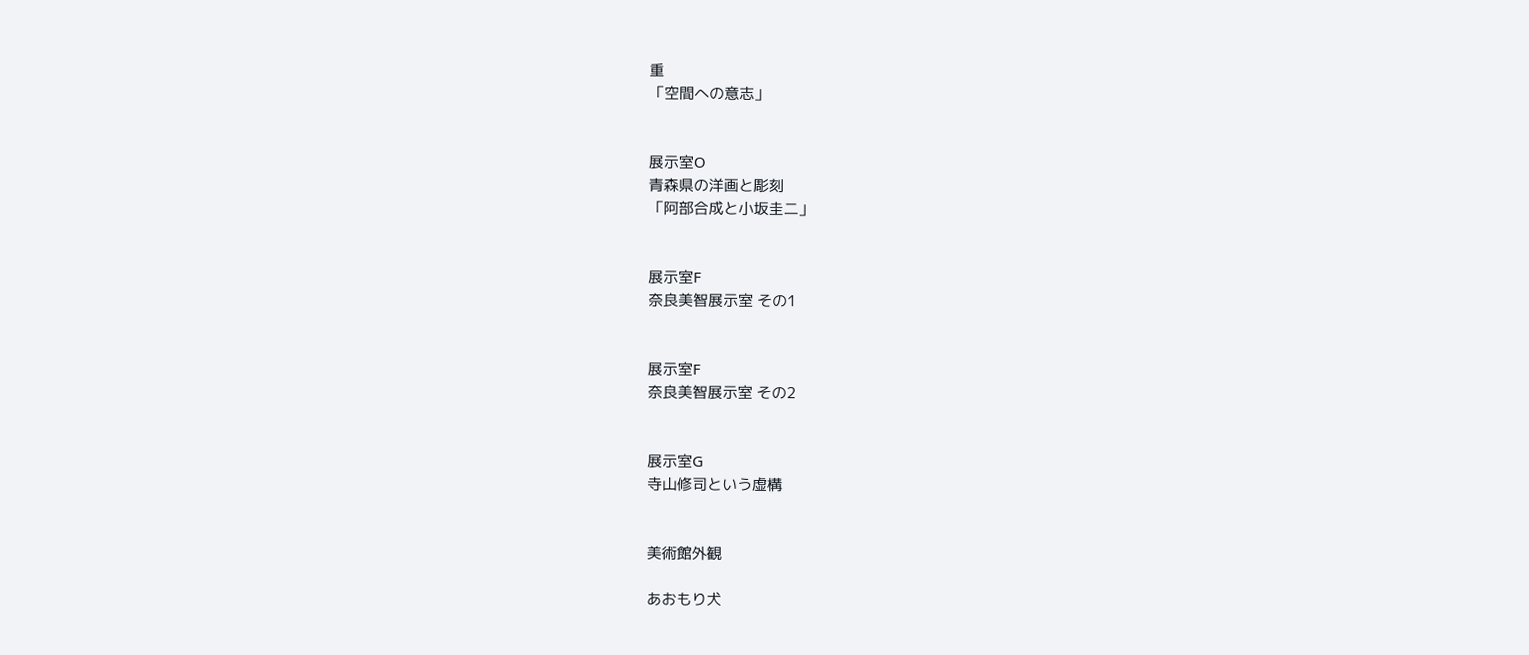重
「空間への意志」


展示室O
青森県の洋画と彫刻
「阿部合成と小坂圭二」


展示室F
奈良美智展示室 その1


展示室F
奈良美智展示室 その2


展示室G
寺山修司という虚構


美術館外観

あおもり犬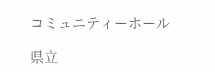コミュニティーホール

県立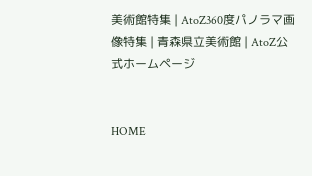美術館特集 | AtoZ360度パノラマ画像特集 | 青森県立美術館 | AtoZ公式ホームページ


HOME